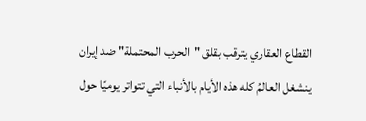القطاع العقاري يترقب بقلق "الحرب المحتملة" ضد إيران
ينشغل العالمُ كله هذه الأيام بالأنباء التي تتواتر يوميًا حول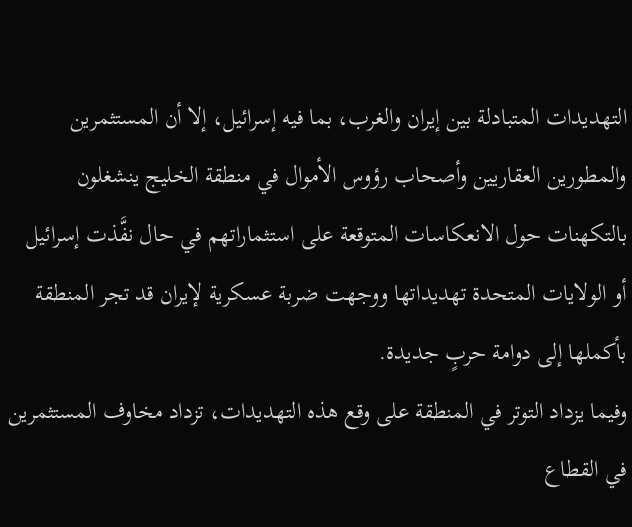التهديدات المتبادلة بين إيران والغرب، بما فيه إسرائيل، إلا أن المستثمرين والمطورين العقاريين وأصحاب رؤوس الأموال في منطقة الخليج ينشغلون بالتكهنات حول الانعكاسات المتوقعة على استثماراتهم في حال نفَّذت إسرائيل أو الولايات المتحدة تهديداتها ووجهت ضربة عسكرية لإيران قد تجر المنطقة بأكملها إلى دوامة حربٍ جديدة.
وفيما يزداد التوتر في المنطقة على وقع هذه التهديدات، تزداد مخاوف المستثمرين في القطاع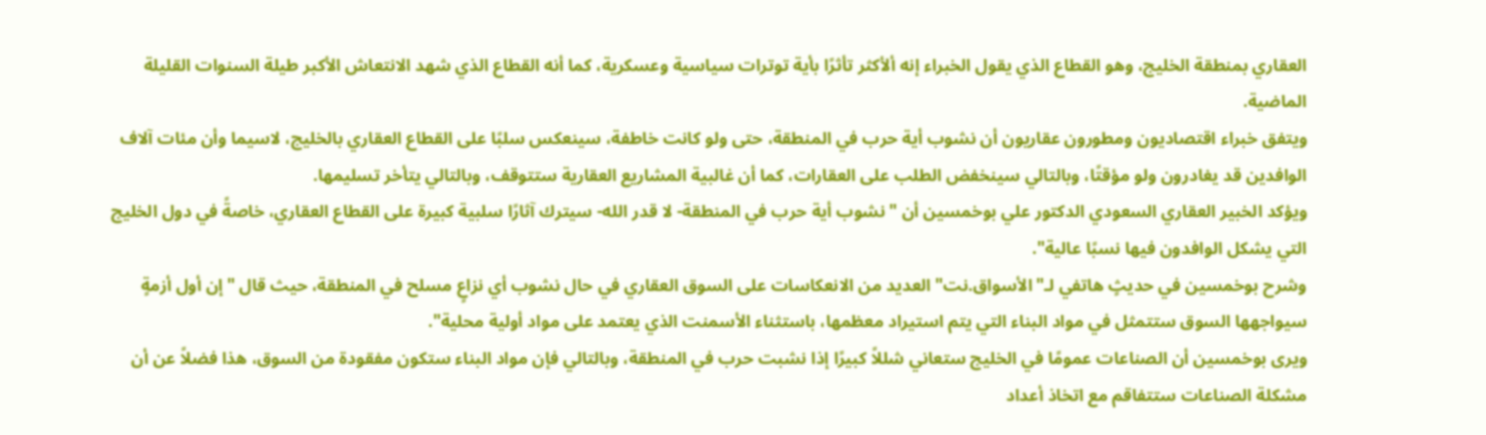العقاري بمنطقة الخليج، وهو القطاع الذي يقول الخبراء إنه ألأكثر تأثرًا بأية توترات سياسية وعسكرية، كما أنه القطاع الذي شهد الانتعاش الأكبر طيلة السنوات القليلة الماضية.
ويتفق خبراء اقتصاديون ومطورون عقاريون أن نشوب أية حرب في المنطقة، حتى ولو كانت خاطفة، سينعكس سلبًا على القطاع العقاري بالخليج، لاسيما وأن مئات آلاف الوافدين قد يغادرون ولو مؤقتًا، وبالتالي سينخفض الطلب على العقارات، كما أن غالبية المشاريع العقارية ستتوقف، وبالتالي يتأخر تسليمها.
ويؤكد الخبير العقاري السعودي الدكتور علي بوخمسين أن "نشوب أية حرب في المنطقة- لا قدر الله- سيترك آثارًا سلبية كبيرة على القطاع العقاري، خاصةً في دول الخليج التي يشكل الوافدون فيها نسبًا عالية".
وشرح بوخمسين في حديثٍ هاتفي لـ"الأسواق.نت" العديد من الانعكاسات على السوق العقاري في حال نشوب أي نزاعٍ مسلح في المنطقة، حيث قال "إن أول أزمةٍ سيواجهها السوق ستتمثل في مواد البناء التي يتم استيراد معظمها، باستثناء الأسمنت الذي يعتمد على مواد أولية محلية".
ويرى بوخمسين أن الصناعات عمومًا في الخليج ستعاني شللاً كبيرًا إذا نشبت حرب في المنطقة، وبالتالي فإن مواد البناء ستكون مفقودة من السوق، هذا فضلاً عن أن مشكلة الصناعات ستتفاقم مع اتخاذ أعداد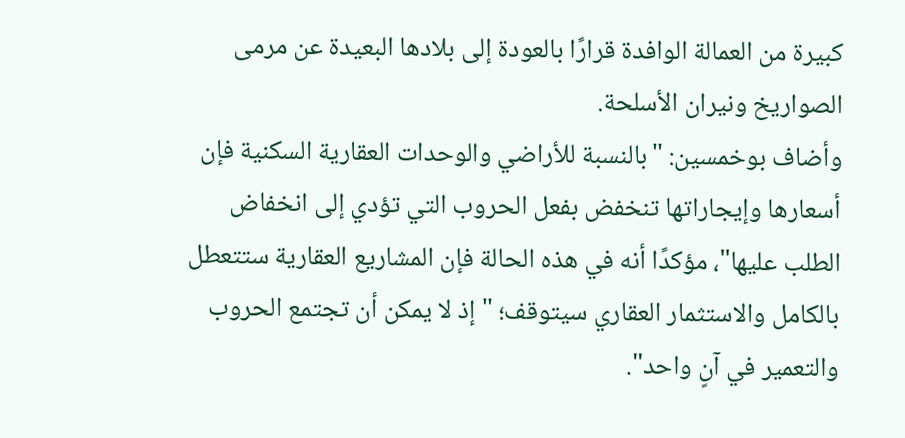كبيرة من العمالة الوافدة قرارًا بالعودة إلى بلادها البعيدة عن مرمى الصواريخ ونيران الأسلحة.
وأضاف بوخمسين: "بالنسبة للأراضي والوحدات العقارية السكنية فإن أسعارها وإيجاراتها تنخفض بفعل الحروب التي تؤدي إلى انخفاض الطلب عليها"، مؤكدًا أنه في هذه الحالة فإن المشاريع العقارية ستتعطل بالكامل والاستثمار العقاري سيتوقف؛ "إذ لا يمكن أن تجتمع الحروب والتعمير في آنٍ واحد".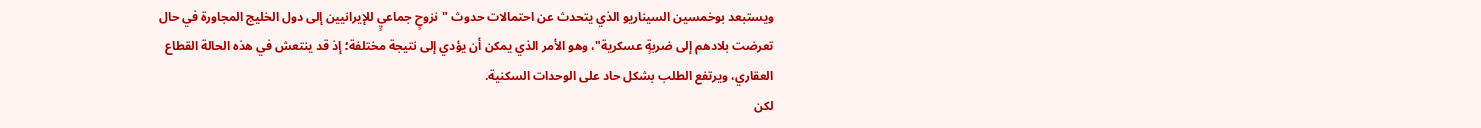ويستبعد بوخمسين السيناريو الذي يتحدث عن احتمالات حدوث "نزوحٍ جماعيٍ للإيرانيين إلى دول الخليج المجاورة في حال تعرضت بلادهم إلى ضربةٍ عسكرية"، وهو الأمر الذي يمكن أن يؤدي إلى نتيجة مختلفة؛ إذ قد ينتعش في هذه الحالة القطاع العقاري، ويرتفع الطلب بشكل حاد على الوحدات السكنية.
لكن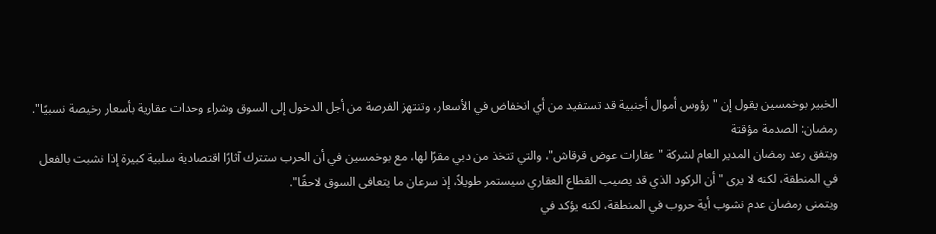الخبير بوخمسين يقول إن "رؤوس أموال أجنبية قد تستفيد من أي انخفاض في الأسعار، وتنتهز الفرصة من أجل الدخول إلى السوق وشراء وحدات عقارية بأسعار رخيصة نسبيًا".
رمضان: الصدمة مؤقتة
ويتفق رعد رمضان المدير العام لشركة "عقارات عوض قرقاش"، والتي تتخذ من دبي مقرًا لها، مع بوخمسين في أن الحرب ستترك آثارًا اقتصادية سلبية كبيرة إذا نشبت بالفعل في المنطقة، لكنه لا يرى "أن الركود الذي قد يصيب القطاع العقاري سيستمر طويلاً، إذ سرعان ما يتعافى السوق لاحقًا".
ويتمنى رمضان عدم نشوب أية حروب في المنطقة، لكنه يؤكد في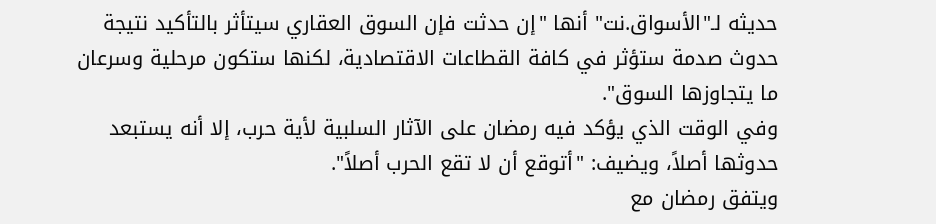حديثه لـ"الأسواق.نت" أنها "إن حدثت فإن السوق العقاري سيتأثر بالتأكيد نتيجة حدوث صدمة ستؤثر في كافة القطاعات الاقتصادية، لكنها ستكون مرحلية وسرعان ما يتجاوزها السوق".
وفي الوقت الذي يؤكد فيه رمضان على الآثار السلبية لأية حرب، إلا أنه يستبعد حدوثها أصلاً، ويضيف: "أتوقع أن لا تقع الحرب أصلاً".
ويتفق رمضان مع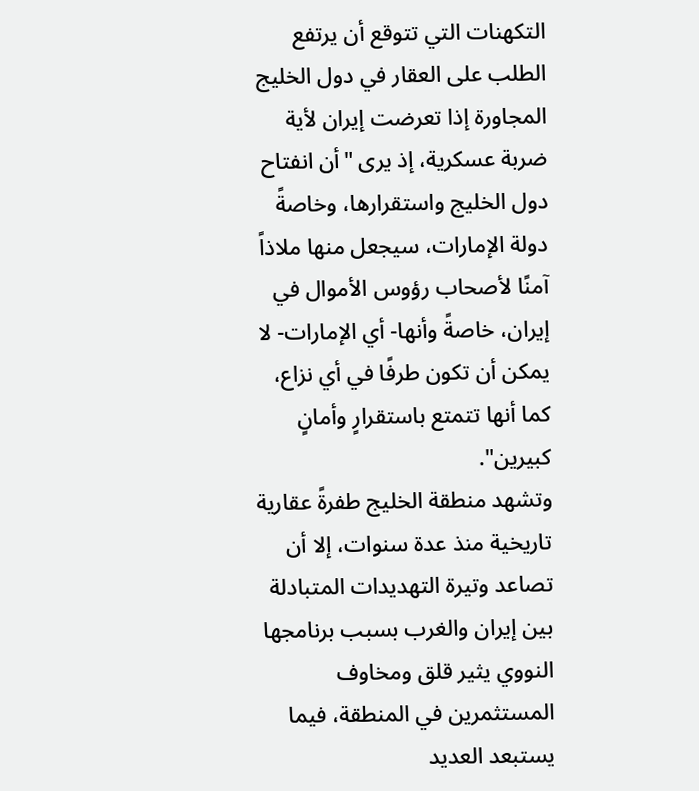التكهنات التي تتوقع أن يرتفع الطلب على العقار في دول الخليج المجاورة إذا تعرضت إيران لأية ضربة عسكرية، إذ يرى "أن انفتاح دول الخليج واستقرارها، وخاصةً دولة الإمارات، سيجعل منها ملاذاً آمنًا لأصحاب رؤوس الأموال في إيران، خاصةً وأنها- أي الإمارات- لا يمكن أن تكون طرفًا في أي نزاع، كما أنها تتمتع باستقرارٍ وأمانٍ كبيرين".
وتشهد منطقة الخليج طفرةً عقارية تاريخية منذ عدة سنوات، إلا أن تصاعد وتيرة التهديدات المتبادلة بين إيران والغرب بسبب برنامجها النووي يثير قلق ومخاوف المستثمرين في المنطقة، فيما يستبعد العديد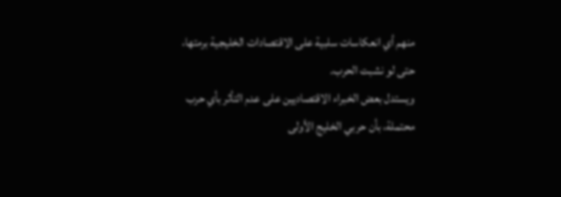منهم أي انعكاسات سلبية على الاقتصادات الخليجية برمتها، حتى لو نشبت الحرب.
ويستدل بعض الخبراء الاقتصاديين على عدم التأثر بأي حرب محتملة، بأن حربي الخليج الأولى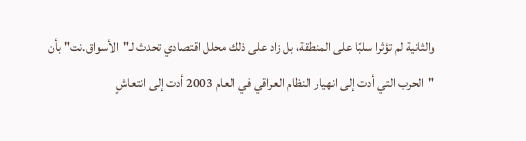والثانية لم تؤثرا سلبًا على المنطقة، بل زاد على ذلك محلل اقتصادي تحدث لـ"الأسواق.نت" بأن "الحرب التي أدت إلى انهيار النظام العراقي في العام 2003 أدت إلى انتعاشٍ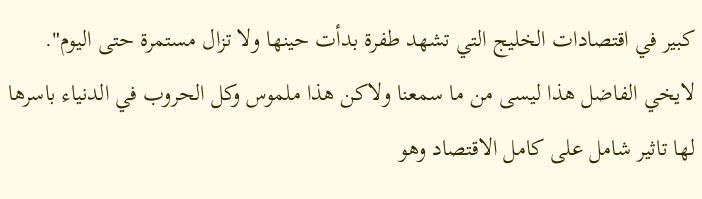كبير في اقتصادات الخليج التي تشهد طفرة بدأت حينها ولا تزال مستمرة حتى اليوم".
لايخي الفاضل هذا ليسى من ما سمعنا ولاكن هذا ملموس وكل الحروب في الدنياء باسرها لها تاثير شامل على كامل الاقتصاد وهو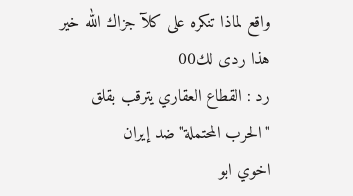واقع لماذا تنكره على كلآ جزاك الله خير هذا ردى لك00
رد : القطاع العقاري يترقب بقلق "الحرب المحتملة" ضد إيران
اخوي ابو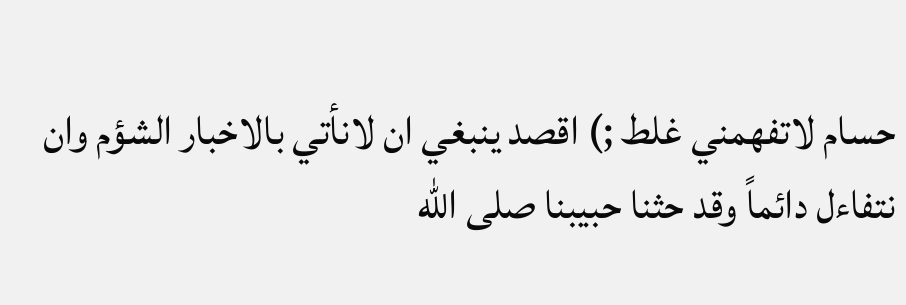حسام لاتفهمني غلط ;) اقصد ينبغي ان لانأتي بالاخبار الشؤم وان نتفاءل دائماً وقد حثنا حبيبنا صلى الله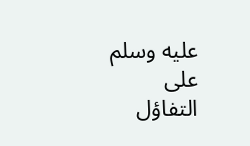عليه وسلم على التفاؤل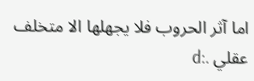اما آثر الحروب فلا يجهلها الا متخلف عقلي .:d